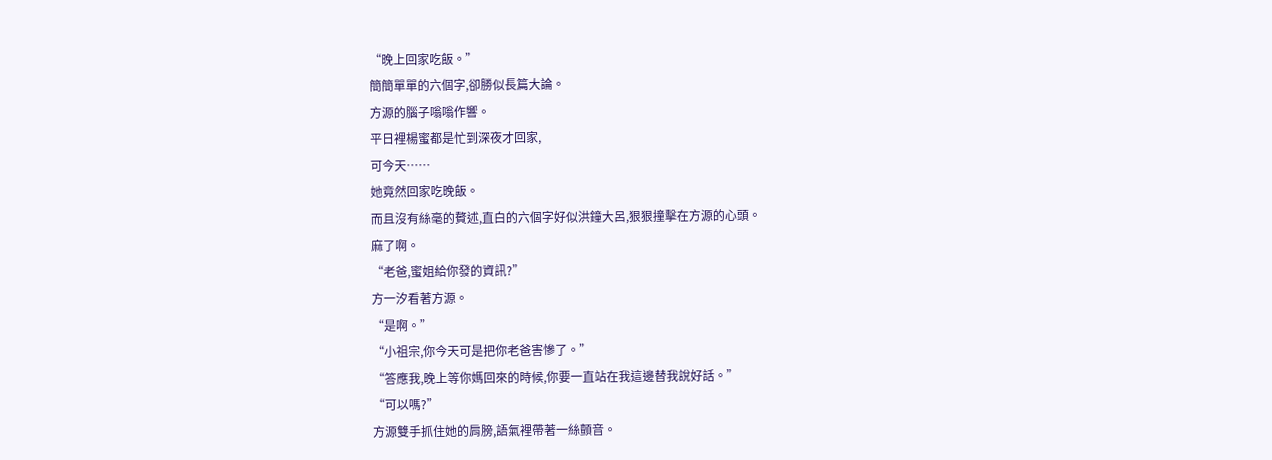“晚上回家吃飯。”
簡簡單單的六個字,卻勝似長篇大論。
方源的腦子嗡嗡作響。
平日裡楊蜜都是忙到深夜才回家,
可今天……
她竟然回家吃晚飯。
而且沒有絲毫的贅述,直白的六個字好似洪鐘大呂,狠狠撞擊在方源的心頭。
麻了啊。
“老爸,蜜姐給你發的資訊?”
方一汐看著方源。
“是啊。”
“小祖宗,你今天可是把你老爸害慘了。”
“答應我,晚上等你媽回來的時候,你要一直站在我這邊替我說好話。”
“可以嗎?”
方源雙手抓住她的肩膀,語氣裡帶著一絲顫音。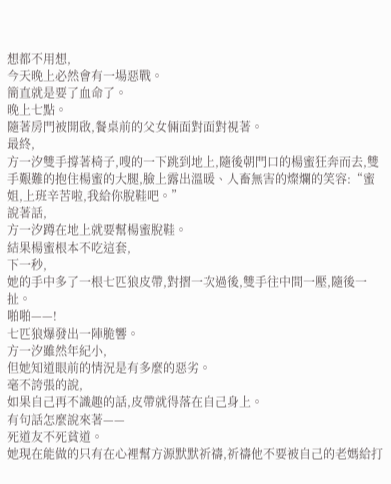想都不用想,
今天晚上必然會有一場惡戰。
簡直就是要了血命了。
晚上七點。
隨著房門被開啟,餐桌前的父女倆面對面對視著。
最終,
方一汐雙手撐著椅子,嗖的一下跳到地上,隨後朝門口的楊蜜狂奔而去,雙手艱難的抱住楊蜜的大腿,臉上露出溫暖、人畜無害的燦爛的笑容:“蜜姐,上班辛苦啦,我給你脫鞋吧。”
說著話,
方一汐蹲在地上就要幫楊蜜脫鞋。
結果楊蜜根本不吃這套,
下一秒,
她的手中多了一根七匹狼皮帶,對摺一次過後,雙手往中間一壓,隨後一扯。
啪啪——!
七匹狼爆發出一陣脆響。
方一汐雖然年紀小,
但她知道眼前的情況是有多麼的惡劣。
毫不誇張的說,
如果自己再不識趣的話,皮帶就得落在自己身上。
有句話怎麼說來著——
死道友不死貧道。
她現在能做的只有在心裡幫方源默默祈禱,祈禱他不要被自己的老媽給打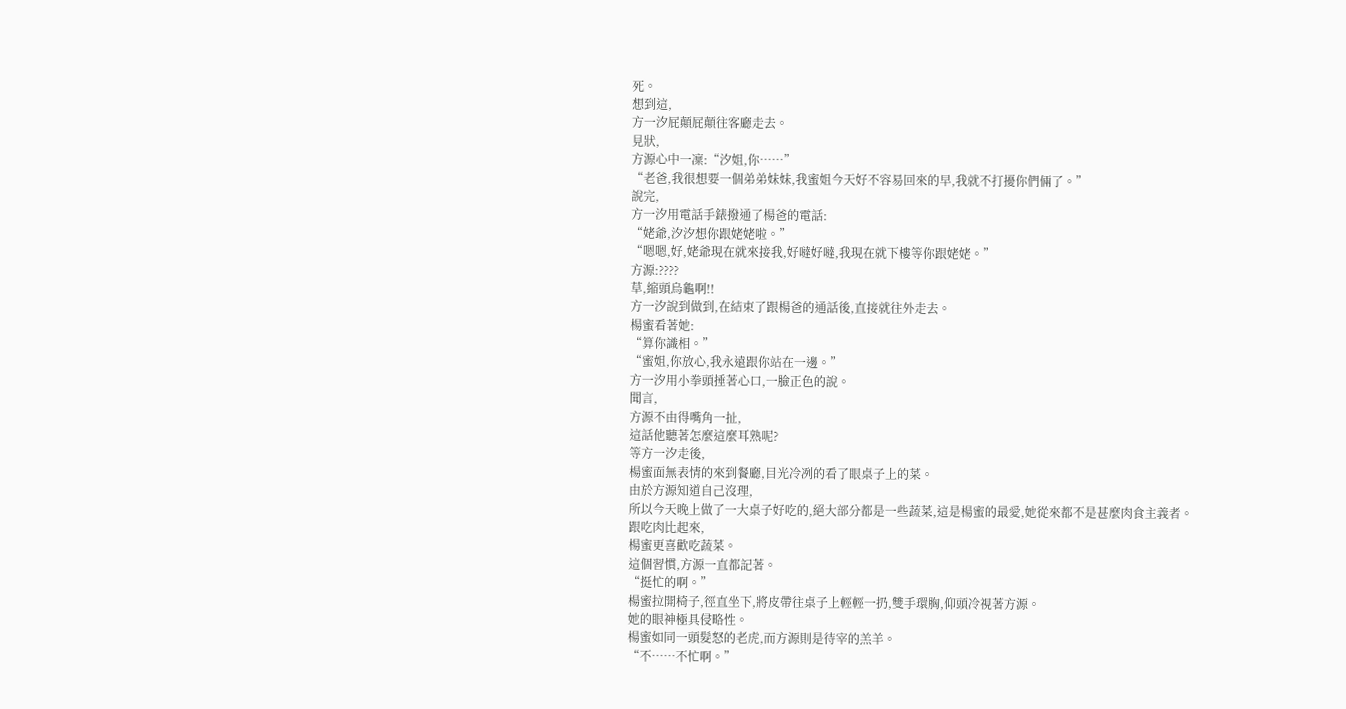死。
想到這,
方一汐屁顛屁顛往客廳走去。
見狀,
方源心中一凜:“汐姐,你……”
“老爸,我很想要一個弟弟妹妹,我蜜姐今天好不容易回來的早,我就不打擾你們倆了。”
說完,
方一汐用電話手錶撥通了楊爸的電話:
“姥爺,汐汐想你跟姥姥啦。”
“嗯嗯,好,姥爺現在就來接我,好噠好噠,我現在就下樓等你跟姥姥。”
方源:????
草,縮頭烏龜啊!!
方一汐說到做到,在結束了跟楊爸的通話後,直接就往外走去。
楊蜜看著她:
“算你識相。”
“蜜姐,你放心,我永遠跟你站在一邊。”
方一汐用小拳頭捶著心口,一臉正色的說。
聞言,
方源不由得嘴角一扯,
這話他聽著怎麼這麼耳熟呢?
等方一汐走後,
楊蜜面無表情的來到餐廳,目光冷冽的看了眼桌子上的菜。
由於方源知道自己沒理,
所以今天晚上做了一大桌子好吃的,絕大部分都是一些蔬菜,這是楊蜜的最愛,她從來都不是甚麼肉食主義者。
跟吃肉比起來,
楊蜜更喜歡吃蔬菜。
這個習慣,方源一直都記著。
“挺忙的啊。”
楊蜜拉開椅子,徑直坐下,將皮帶往桌子上輕輕一扔,雙手環胸,仰頭冷視著方源。
她的眼神極具侵略性。
楊蜜如同一頭髮怒的老虎,而方源則是待宰的羔羊。
“不……不忙啊。”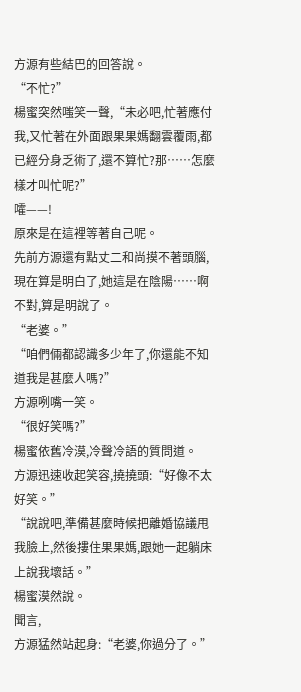方源有些結巴的回答說。
“不忙?”
楊蜜突然嗤笑一聲,“未必吧,忙著應付我,又忙著在外面跟果果媽翻雲覆雨,都已經分身乏術了,還不算忙?那……怎麼樣才叫忙呢?”
嚯——!
原來是在這裡等著自己呢。
先前方源還有點丈二和尚摸不著頭腦,現在算是明白了,她這是在陰陽……啊不對,算是明說了。
“老婆。”
“咱們倆都認識多少年了,你還能不知道我是甚麼人嗎?”
方源咧嘴一笑。
“很好笑嗎?”
楊蜜依舊冷漠,冷聲冷語的質問道。
方源迅速收起笑容,撓撓頭:“好像不太好笑。”
“說說吧,準備甚麼時候把離婚協議甩我臉上,然後摟住果果媽,跟她一起躺床上說我壞話。”
楊蜜漠然說。
聞言,
方源猛然站起身:“老婆,你過分了。”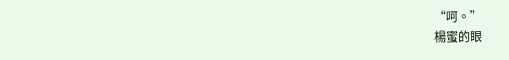“呵。”
楊蜜的眼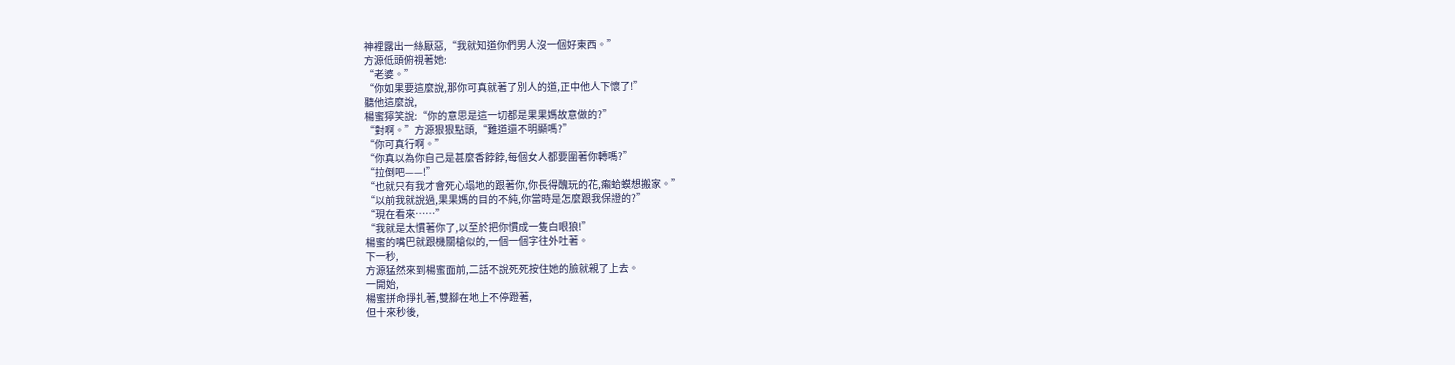神裡露出一絲厭惡,“我就知道你們男人沒一個好東西。”
方源低頭俯視著她:
“老婆。”
“你如果要這麼說,那你可真就著了別人的道,正中他人下懷了!”
聽他這麼說,
楊蜜獰笑說:“你的意思是這一切都是果果媽故意做的?”
“對啊。”方源狠狠點頭,“難道還不明顯嗎?”
“你可真行啊。”
“你真以為你自己是甚麼香餑餑,每個女人都要圍著你轉嗎?”
“拉倒吧——!”
“也就只有我才會死心塌地的跟著你,你長得醜玩的花,癩蛤蟆想搬家。”
“以前我就說過,果果媽的目的不純,你當時是怎麼跟我保證的?”
“現在看來……”
“我就是太慣著你了,以至於把你慣成一隻白眼狼!”
楊蜜的嘴巴就跟機關槍似的,一個一個字往外吐著。
下一秒,
方源猛然來到楊蜜面前,二話不說死死按住她的臉就親了上去。
一開始,
楊蜜拼命掙扎著,雙腳在地上不停蹬著,
但十來秒後,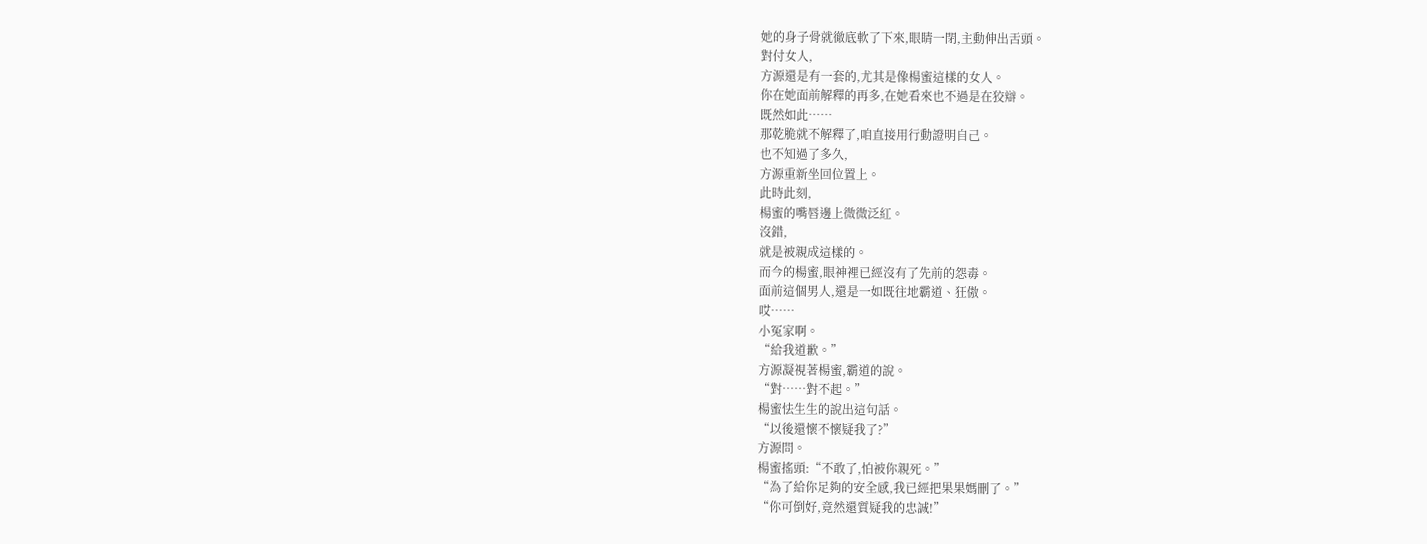她的身子骨就徹底軟了下來,眼睛一閉,主動伸出舌頭。
對付女人,
方源還是有一套的,尤其是像楊蜜這樣的女人。
你在她面前解釋的再多,在她看來也不過是在狡辯。
既然如此……
那乾脆就不解釋了,咱直接用行動證明自己。
也不知過了多久,
方源重新坐回位置上。
此時此刻,
楊蜜的嘴唇邊上微微泛紅。
沒錯,
就是被親成這樣的。
而今的楊蜜,眼神裡已經沒有了先前的怨毒。
面前這個男人,還是一如既往地霸道、狂傲。
哎……
小冤家啊。
“給我道歉。”
方源凝視著楊蜜,霸道的說。
“對……對不起。”
楊蜜怯生生的說出這句話。
“以後還懷不懷疑我了?”
方源問。
楊蜜搖頭:“不敢了,怕被你親死。”
“為了給你足夠的安全感,我已經把果果媽刪了。”
“你可倒好,竟然還質疑我的忠誠!”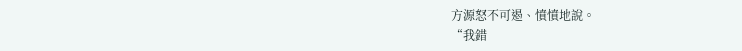方源怒不可遏、憤憤地說。
“我錯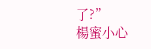了?”
楊蜜小心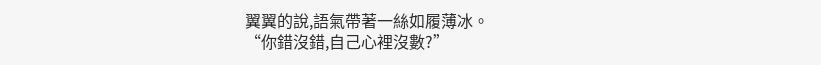翼翼的說,語氣帶著一絲如履薄冰。
“你錯沒錯,自己心裡沒數?”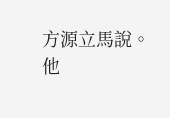方源立馬說。
他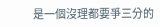是一個沒理都要爭三分的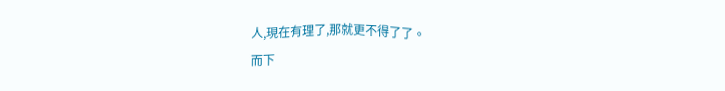人,現在有理了,那就更不得了了。
而下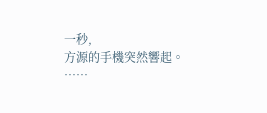一秒,
方源的手機突然響起。
……